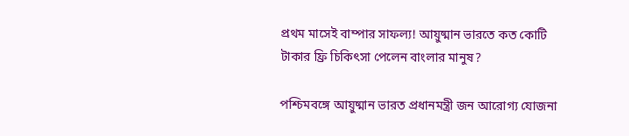প্রথম মাসেই বাম্পার সাফল্য! আয়ুষ্মান ভারতে কত কোটি টাকার ফ্রি চিকিৎসা পেলেন বাংলার মানুষ?

পশ্চিমবঙ্গে আয়ুষ্মান ভারত প্রধানমন্ত্রী জন আরোগ্য যোজনা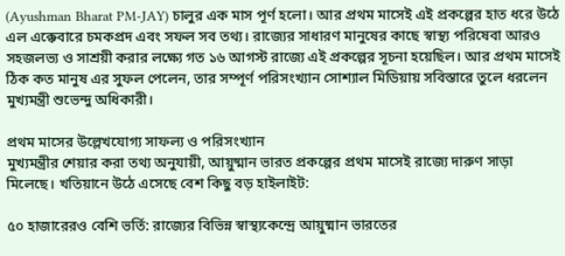(Ayushman Bharat PM-JAY) চালুর এক মাস পূর্ণ হলো। আর প্রথম মাসেই এই প্রকল্পের হাত ধরে উঠে এল এক্কেবারে চমকপ্রদ এবং সফল সব তথ্য। রাজ্যের সাধারণ মানুষের কাছে স্বাস্থ্য পরিষেবা আরও সহজলভ্য ও সাশ্রয়ী করার লক্ষ্যে গত ১৬ আগস্ট রাজ্যে এই প্রকল্পের সূচনা হয়েছিল। আর প্রথম মাসেই ঠিক কত মানুষ এর সুফল পেলেন, তার সম্পূর্ণ পরিসংখ্যান সোশ্যাল মিডিয়ায় সবিস্তারে তুলে ধরলেন মুখ্যমন্ত্রী শুভেন্দু অধিকারী।

প্রথম মাসের উল্লেখযোগ্য সাফল্য ও পরিসংখ্যান
মুখ্যমন্ত্রীর শেয়ার করা তথ্য অনুযায়ী, আয়ুষ্মান ভারত প্রকল্পের প্রথম মাসেই রাজ্যে দারুণ সাড়া মিলেছে। খতিয়ানে উঠে এসেছে বেশ কিছু বড় হাইলাইট:

৫০ হাজারেরও বেশি ভর্তি: রাজ্যের বিভিন্ন স্বাস্থ্যকেন্দ্রে আয়ুষ্মান ভারতের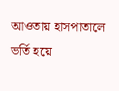আওতায় হাসপাতালে ভর্তি হয়ে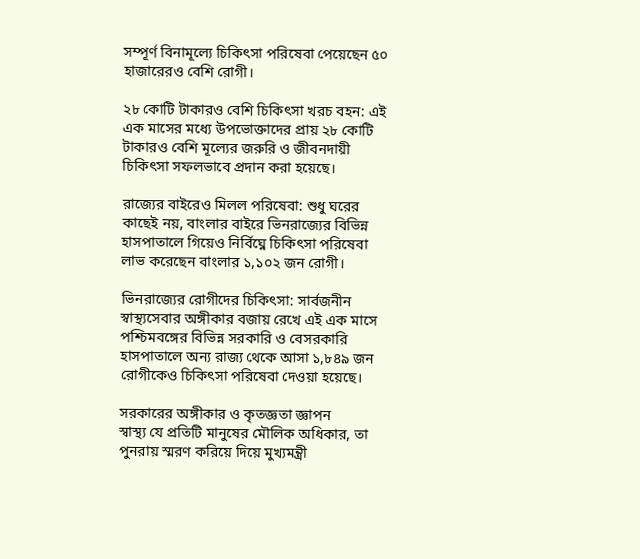সম্পূর্ণ বিনামূল্যে চিকিৎসা পরিষেবা পেয়েছেন ৫০ হাজারেরও বেশি রোগী।

২৮ কোটি টাকারও বেশি চিকিৎসা খরচ বহন: এই এক মাসের মধ্যে উপভোক্তাদের প্রায় ২৮ কোটি টাকারও বেশি মূল্যের জরুরি ও জীবনদায়ী চিকিৎসা সফলভাবে প্রদান করা হয়েছে।

রাজ্যের বাইরেও মিলল পরিষেবা: শুধু ঘরের কাছেই নয়, বাংলার বাইরে ভিনরাজ্যের বিভিন্ন হাসপাতালে গিয়েও নির্বিঘ্নে চিকিৎসা পরিষেবা লাভ করেছেন বাংলার ১,১০২ জন রোগী।

ভিনরাজ্যের রোগীদের চিকিৎসা: সার্বজনীন স্বাস্থ্যসেবার অঙ্গীকার বজায় রেখে এই এক মাসে পশ্চিমবঙ্গের বিভিন্ন সরকারি ও বেসরকারি হাসপাতালে অন্য রাজ্য থেকে আসা ১,৮৪৯ জন রোগীকেও চিকিৎসা পরিষেবা দেওয়া হয়েছে।

সরকারের অঙ্গীকার ও কৃতজ্ঞতা জ্ঞাপন
স্বাস্থ্য যে প্রতিটি মানুষের মৌলিক অধিকার, তা পুনরায় স্মরণ করিয়ে দিয়ে মুখ্যমন্ত্রী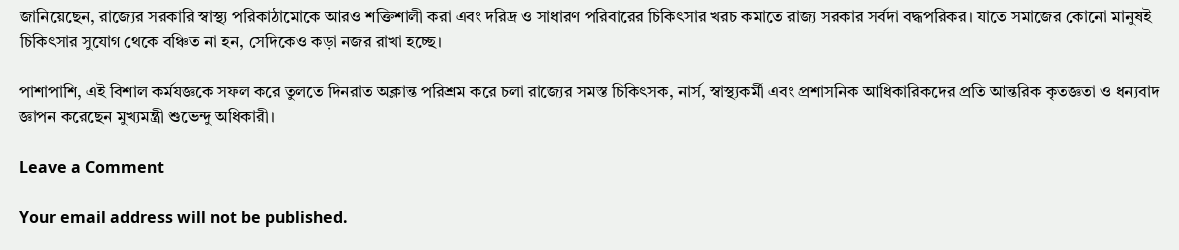জানিয়েছেন, রাজ্যের সরকারি স্বাস্থ্য পরিকাঠামোকে আরও শক্তিশালী করা এবং দরিদ্র ও সাধারণ পরিবারের চিকিৎসার খরচ কমাতে রাজ্য সরকার সর্বদা বদ্ধপরিকর। যাতে সমাজের কোনো মানুষই চিকিৎসার সুযোগ থেকে বঞ্চিত না হন, সেদিকেও কড়া নজর রাখা হচ্ছে।

পাশাপাশি, এই বিশাল কর্মযজ্ঞকে সফল করে তুলতে দিনরাত অক্লান্ত পরিশ্রম করে চলা রাজ্যের সমস্ত চিকিৎসক, নার্স, স্বাস্থ্যকর্মী এবং প্রশাসনিক আধিকারিকদের প্রতি আন্তরিক কৃতজ্ঞতা ও ধন্যবাদ জ্ঞাপন করেছেন মুখ্যমন্ত্রী শুভেন্দু অধিকারী।

Leave a Comment

Your email address will not be published.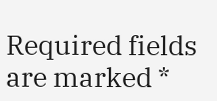Required fields are marked *